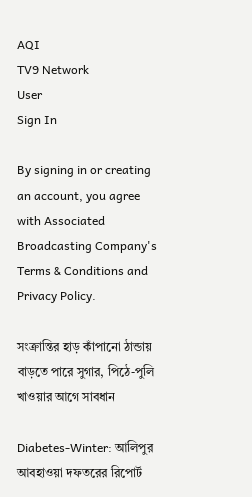AQI
TV9 Network
User
Sign In

By signing in or creating an account, you agree with Associated Broadcasting Company's Terms & Conditions and Privacy Policy.

সংক্রান্তির হাড় কাঁপানো ঠান্ডায় বাড়তে পারে সুগার, পিঠে-পুলি খাওয়ার আগে সাবধান

Diabetes-Winter: আলিপুর আবহাওয়া দফতরের রিপোর্ট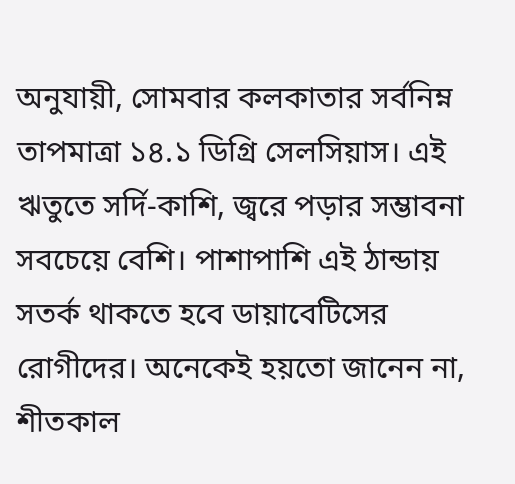অনুযায়ী, সোমবার কলকাতার সর্বনিম্ন তাপমাত্রা ১৪.১ ডিগ্রি সেলসিয়াস। এই ঋতুতে সর্দি-কাশি, জ্বরে পড়ার সম্ভাবনা সবচেয়ে বেশি। পাশাপাশি এই ঠান্ডায় সতর্ক থাকতে হবে ডায়াবেটিসের রোগীদের। অনেকেই হয়তো জানেন না, শীতকাল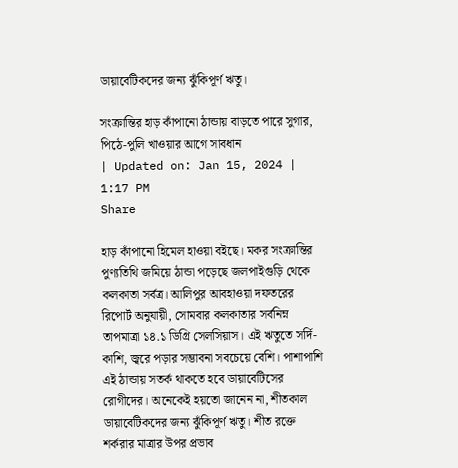ডায়াবেটিকদের জন্য ঝুঁকিপূর্ণ ঋতু।

সংক্রান্তির হাড় কাঁপানো ঠান্ডায় বাড়তে পারে সুগার, পিঠে-পুলি খাওয়ার আগে সাবধান
| Updated on: Jan 15, 2024 | 1:17 PM
Share

হাড় কাঁপানো হিমেল হাওয়া বইছে। মকর সংক্রান্তির পুণ্যতিথি জমিয়ে ঠান্ডা পড়েছে জলপাইগুড়ি থেকে কলকাতা সর্বত্র। আলিপুর আবহাওয়া দফতরের রিপোর্ট অনুযায়ী, সোমবার কলকাতার সর্বনিম্ন তাপমাত্রা ১৪.১ ডিগ্রি সেলসিয়াস। এই ঋতুতে সর্দি-কাশি, জ্বরে পড়ার সম্ভাবনা সবচেয়ে বেশি। পাশাপাশি এই ঠান্ডায় সতর্ক থাকতে হবে ডায়াবেটিসের রোগীদের। অনেকেই হয়তো জানেন না, শীতকাল ডায়াবেটিকদের জন্য ঝুঁকিপূর্ণ ঋতু। শীত রক্তে শর্করার মাত্রার উপর প্রভাব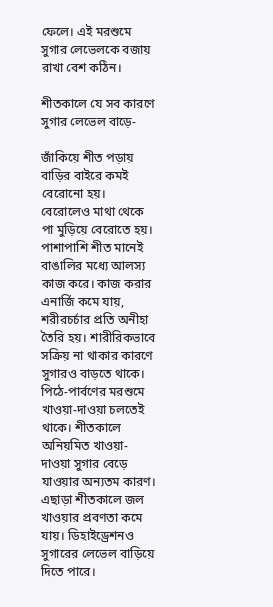ফেলে। এই মরশুমে সুগার লেভেলকে বজায় রাখা বেশ কঠিন।

শীতকালে যে সব কারণে সুগার লেভেল বাড়ে-

জাঁকিয়ে শীত পড়ায় বাড়ির বাইরে কমই বেরোনো হয়। বেরোলেও মাথা থেকে পা মুড়িয়ে বেরোতে হয়। পাশাপাশি শীত মানেই বাঙালির মধ্যে আলস্য কাজ করে। কাজ করার এনার্জি কমে যায়, শরীরচর্চার প্রতি অনীহা তৈরি হয়। শারীরিকভাবে সক্রিয় না থাকার কারণে সুগারও বাড়তে থাকে। পিঠে-পার্বণের মরশুমে খাওয়া-দাওয়া চলতেই থাকে। শীতকালে অনিয়মিত খাওয়া-দাওয়া সুগার বেড়ে যাওয়ার অন্যতম কারণ। এছাড়া শীতকালে জল খাওয়ার প্রবণতা কমে যায়। ডিহাইড্রেশনও সুগারের লেভেল বাড়িয়ে দিতে পারে।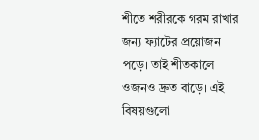শীতে শরীরকে গরম রাখার জন্য ফ্যাটের প্রয়োজন পড়ে। তাই শীতকালে ওজনও দ্রুত বাড়ে। এই বিষয়গুলো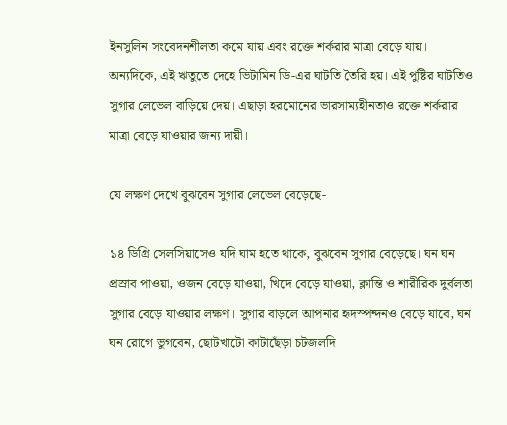ইনসুলিন সংবেদনশীলতা কমে যায় এবং রক্তে শর্করার মাত্রা বেড়ে যায়। অন্যদিকে, এই ঋতুতে দেহে ভিটামিন ডি-এর ঘাটতি তৈরি হয়। এই পুষ্টির ঘাটতিও সুগার লেভেল বাড়িয়ে দেয়। এছাড়া হরমোনের ভারসাম্যহীনতাও রক্তে শর্করার মাত্রা বেড়ে যাওয়ার জন্য দায়ী।

যে লক্ষণ দেখে বুঝবেন সুগার লেভেল বেড়েছে-

১৪ ডিগ্রি সেলসিয়াসেও যদি ঘাম হতে থাকে, বুঝবেন সুগার বেড়েছে। ঘন ঘন প্রস্রাব পাওয়া, ওজন বেড়ে যাওয়া, খিদে বেড়ে যাওয়া, ক্লান্তি ও শারীরিক দুর্বলতা সুগার বেড়ে যাওয়ার লক্ষণ। সুগার বাড়লে আপনার হৃদস্পন্দনও বেড়ে যাবে, ঘন ঘন রোগে ভুগবেন, ছোটখাটো কাটাছেঁড়া চটজলদি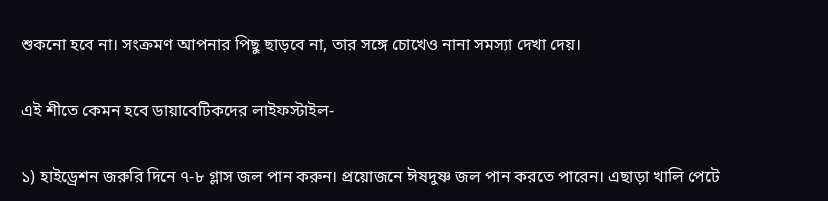শুকনো হবে না। সংক্রমণ আপনার পিছু ছাড়বে না, তার সঙ্গে চোখেও নানা সমস্যা দেখা দেয়।

এই শীতে কেমন হবে ডায়াবেটিকদের লাইফস্টাইল-

১) হাইড্রেশন জরুরি দিনে ৭-৮ গ্লাস জল পান করুন। প্রয়োজনে ঈষদুষ্ণ জল পান করতে পারেন। এছাড়া খালি পেটে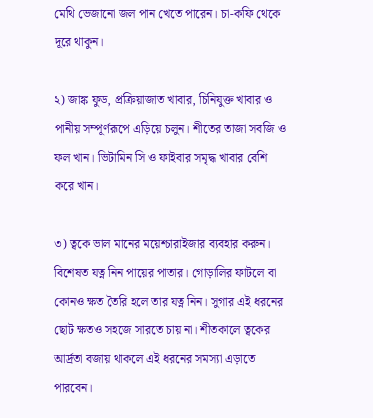মেথি ভেজানো জল পান খেতে পারেন। চা-কফি থেকে দূরে থাকুন।

২) জাঙ্ক ফুড, প্রক্রিয়াজাত খাবার, চিনিযুক্ত খাবার ও পানীয় সম্পূর্ণরূপে এড়িয়ে চলুন। শীতের তাজা সবজি ও ফল খান। ভিটামিন সি ও ফাইবার সমৃদ্ধ খাবার বেশি করে খান।

৩) ত্বকে ভাল মানের ময়েশ্চারাইজার ব্যবহার করুন। বিশেষত যত্ন নিন পায়ের পাতার। গোড়ালির ফাটলে বা কোনও ক্ষত তৈরি হলে তার যত্ন নিন। সুগার এই ধরনের ছোট ক্ষতও সহজে সারতে চায় না। শীতকালে ত্বকের আর্দ্রতা বজায় থাকলে এই ধরনের সমস্যা এড়াতে পারবেন।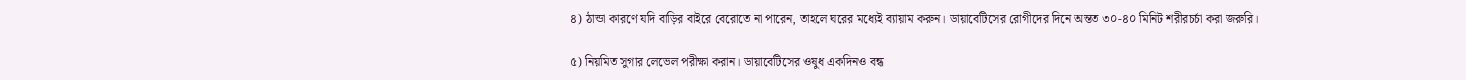৪) ঠান্ডা কারণে যদি বাড়ির বাইরে বেরোতে না পারেন, তাহলে ঘরের মধ্যেই ব্যায়াম করুন। ডায়াবেটিসের রোগীদের দিনে অন্তত ৩০-৪০ মিনিট শরীরচর্চা করা জরুরি।

৫) নিয়মিত সুগার লেভেল পরীক্ষা করান। ডায়াবেটিসের ওষুধ একদিনও বন্ধ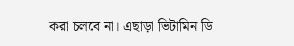করা চলবে না। এছাড়া ভিটামিন ডি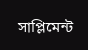সাপ্লিমেন্ট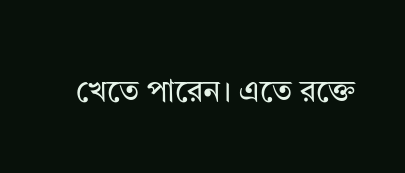খেতে পারেন। এতে রক্তে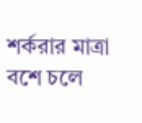শর্করার মাত্রা বশে চলে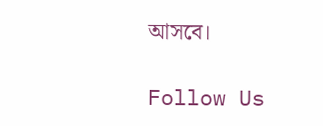আসবে।

Follow Us